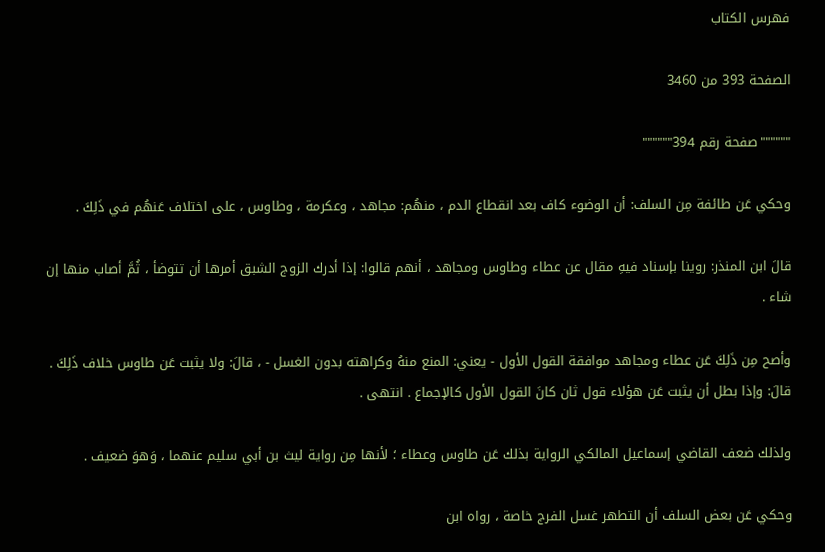فهرس الكتاب

الصفحة 393 من 3460

""""""صفحة رقم 394""""""

وحكي عَن طائفة مِن السلف: أن الوضوء كاف بعد انقطاع الدم ، منهُم: مجاهد ، وعكرمة ، وطاوس ، على اختلاف عَنهُم في ذَلِكَ .

قالَ ابن المنذر: روينا بإسناد فيهِ مقال عن عطاء وطاوس ومجاهد ، أنهم قالوا: إذا أدرك الزوج الشبق أمرها أن تتوضأ ، ثُمَّ أصاب منها إن شاء .

وأصح مِن ذَلِكَ عَن عطاء ومجاهد موافقة القول الأول - يعني: المنع منهُ وكراهته بدون الغسل - ، قالَ: ولا يثبت عَن طاوس خلاف ذَلِكَ . قالَ: وإذا بطل أن يثبت عَن هؤلاء قول ثان كانَ القول الأول كالإجماع . انتهى .

ولذلك ضعف القاضي إسماعيل المالكي الرواية بذلك عَن طاوس وعطاء ؛ لأنها مِن رواية ليث بن أبي سليم عنهما ، وَهوَ ضعيف .

وحكي عَن بعض السلف أن التطهر غسل الفرج خاصة ، رواه ابن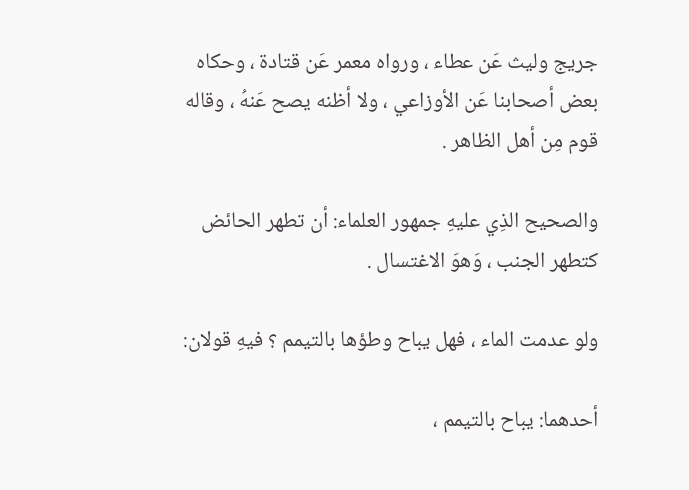جريج وليث عَن عطاء ، ورواه معمر عَن قتادة ، وحكاه بعض أصحابنا عَن الأوزاعي ، ولا أظنه يصح عَنهُ ، وقاله قوم مِن أهل الظاهر .

والصحيح الذِي عليهِ جمهور العلماء: أن تطهر الحائض كتطهر الجنب ، وَهوَ الاغتسال .

ولو عدمت الماء ، فهل يباح وطؤها بالتيمم ؟ فيهِ قولان:

أحدهما: يباح بالتيمم ،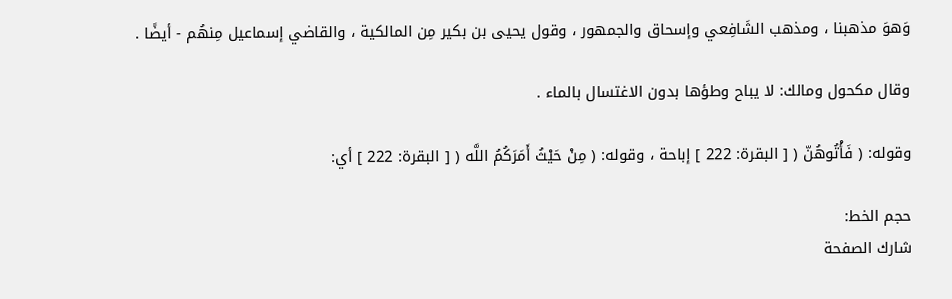وَهوَ مذهبنا ، ومذهب الشَافِعي وإسحاق والجمهور ، وقول يحيى بن بكير مِن المالكية ، والقاضي إسماعيل مِنهُم - أيضًا .

وقال مكحول ومالك: لا يباح وطؤها بدون الاغتسال بالماء .

وقوله: ( فَأْتُوهُنّ ( [ البقرة: 222 ] إباحة ، وقوله: ( مِنْ حَيْثُ أَمَرَكُمُ اللَّه ( [ البقرة: 222 ] أي:

حجم الخط:
شارك الصفحة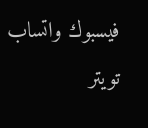فيسبوك واتساب تويتر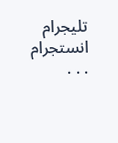تليجرام انستجرام
. . .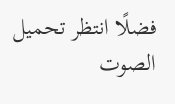فضلًا انتظر تحميل الصوت